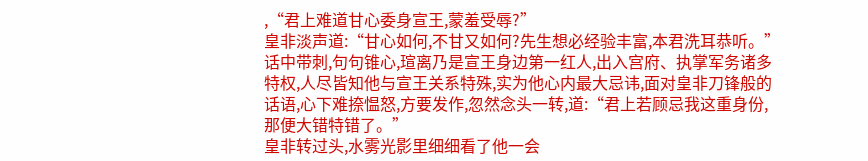,“君上难道甘心委身宣王,蒙羞受辱?”
皇非淡声道:“甘心如何,不甘又如何?先生想必经验丰富,本君洗耳恭听。”
话中带刺,句句锥心,瑄离乃是宣王身边第一红人,出入宫府、执掌军务诸多特权,人尽皆知他与宣王关系特殊,实为他心内最大忌讳,面对皇非刀锋般的话语,心下难捺愠怒,方要发作,忽然念头一转,道:“君上若顾忌我这重身份,那便大错特错了。”
皇非转过头,水雾光影里细细看了他一会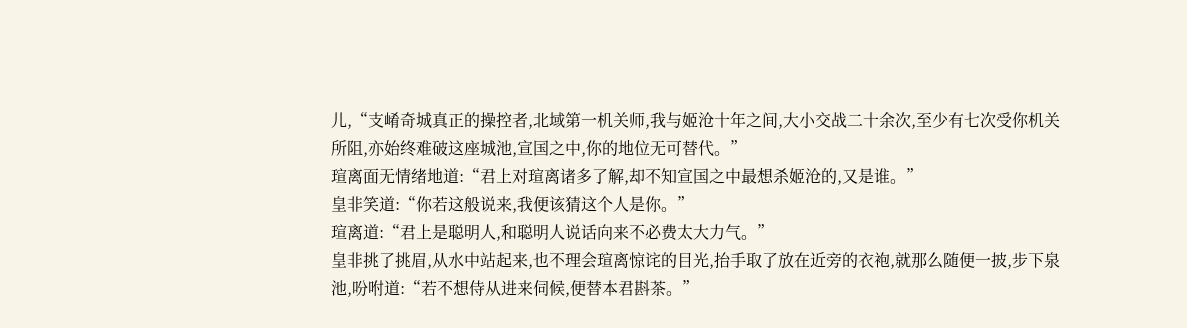儿,“支崤奇城真正的操控者,北域第一机关师,我与姬沧十年之间,大小交战二十余次,至少有七次受你机关所阻,亦始终难破这座城池,宣国之中,你的地位无可替代。”
瑄离面无情绪地道:“君上对瑄离诸多了解,却不知宣国之中最想杀姬沧的,又是谁。”
皇非笑道:“你若这般说来,我便该猜这个人是你。”
瑄离道:“君上是聪明人,和聪明人说话向来不必费太大力气。”
皇非挑了挑眉,从水中站起来,也不理会瑄离惊诧的目光,抬手取了放在近旁的衣袍,就那么随便一披,步下泉池,吩咐道:“若不想侍从进来伺候,便替本君斟茶。”